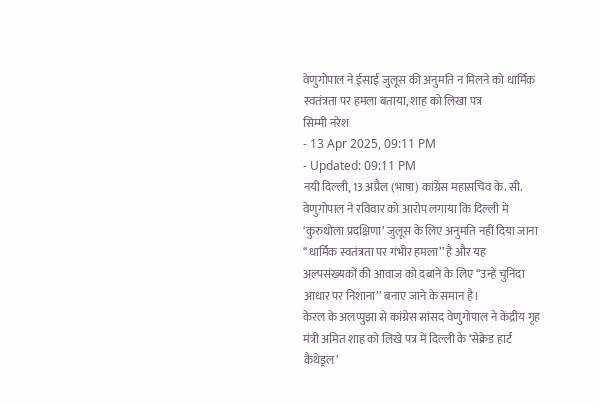वेणुगोपाल ने ईसाई जुलूस की अनुमति न मिलने को धार्मिक स्वतंत्रता पर हमला बताया, शाह को लिखा पत्र
सिम्मी नरेश
- 13 Apr 2025, 09:11 PM
- Updated: 09:11 PM
नयी दिल्ली, 13 अप्रैल (भाषा) कांग्रेस महासचिव के. सी. वेणुगोपाल ने रविवार को आरोप लगाया कि दिल्ली में ‘कुरुथोला प्रदक्षिणा’ जुलूस के लिए अनुमति नहीं दिया जाना ‘‘धार्मिक स्वतंत्रता पर गंभीर हमला’’ है और यह अल्पसंख्यकों की आवाज को दबाने के लिए ‘‘उन्हें चुनिंदा आधार पर निशाना’’ बनाए जाने के समान है।
केरल के अलप्पुझा से कांग्रेस सांसद वेणुगोपाल ने केंद्रीय गृह मंत्री अमित शाह को लिखे पत्र में दिल्ली के ‘सेक्रेड हार्ट कैथेड्रल’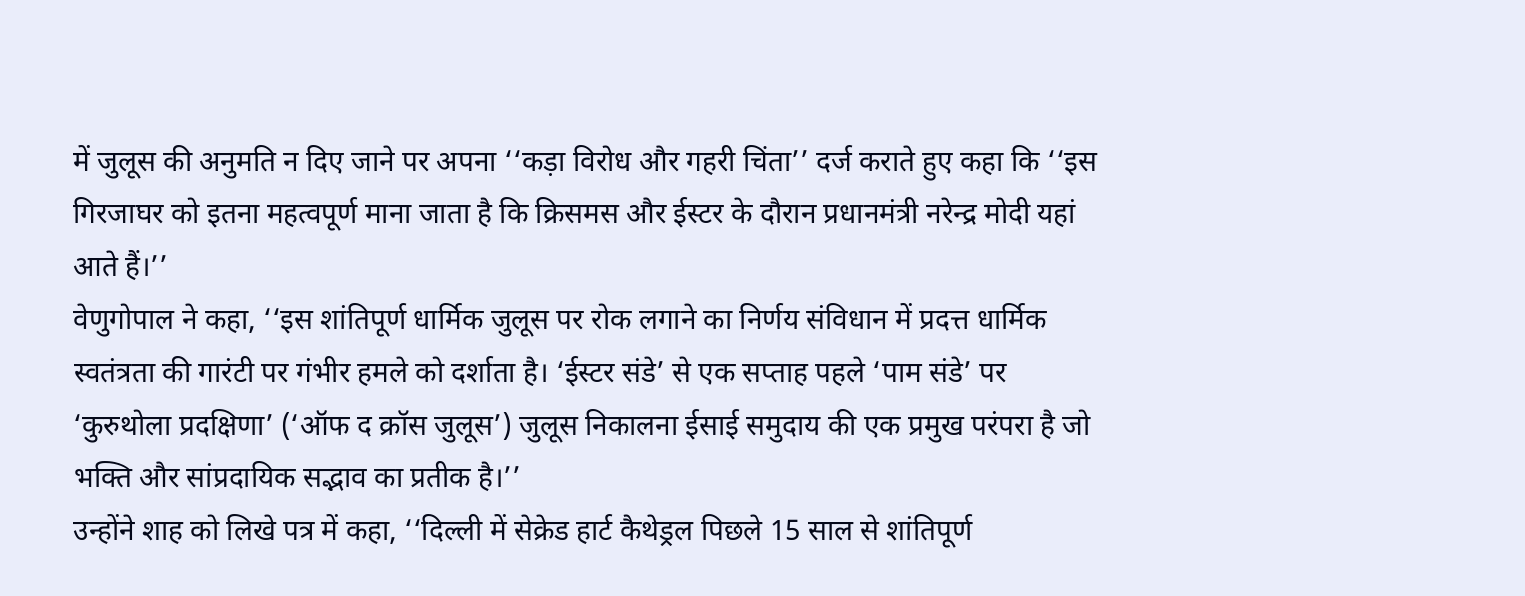में जुलूस की अनुमति न दिए जाने पर अपना ‘‘कड़ा विरोध और गहरी चिंता’’ दर्ज कराते हुए कहा कि ‘‘इस गिरजाघर को इतना महत्वपूर्ण माना जाता है कि क्रिसमस और ईस्टर के दौरान प्रधानमंत्री नरेन्द्र मोदी यहां आते हैं।’’
वेणुगोपाल ने कहा, ‘‘इस शांतिपूर्ण धार्मिक जुलूस पर रोक लगाने का निर्णय संविधान में प्रदत्त धार्मिक स्वतंत्रता की गारंटी पर गंभीर हमले को दर्शाता है। ‘ईस्टर संडे’ से एक सप्ताह पहले ‘पाम संडे’ पर ‘कुरुथोला प्रदक्षिणा’ (‘ऑफ द क्रॉस जुलूस’) जुलूस निकालना ईसाई समुदाय की एक प्रमुख परंपरा है जो भक्ति और सांप्रदायिक सद्भाव का प्रतीक है।’’
उन्होंने शाह को लिखे पत्र में कहा, ‘‘दिल्ली में सेक्रेड हार्ट कैथेड्रल पिछले 15 साल से शांतिपूर्ण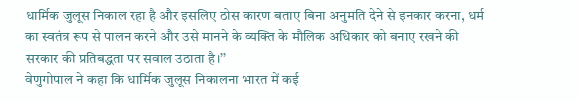धार्मिक जुलूस निकाल रहा है और इसलिए ठोस कारण बताए बिना अनुमति देने से इनकार करना, धर्म का स्वतंत्र रूप से पालन करने और उसे मानने के व्यक्ति के मौलिक अधिकार को बनाए रखने की सरकार की प्रतिबद्धता पर सवाल उठाता है।’’
वेणुगोपाल ने कहा कि धार्मिक जुलूस निकालना भारत में कई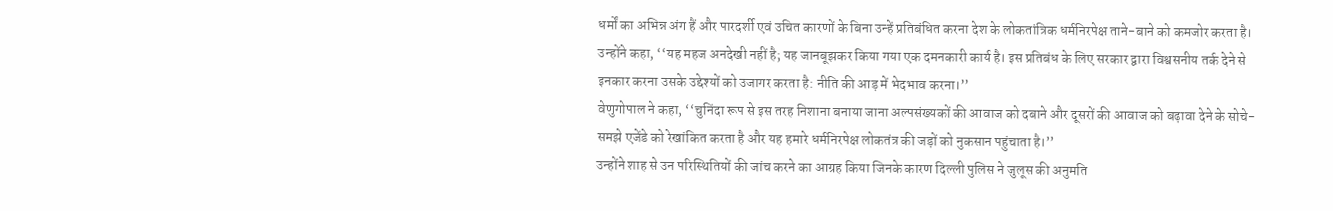धर्मों का अभिन्न अंग हैं और पारदर्शी एवं उचित कारणों के बिना उन्हें प्रतिबंधित करना देश के लोकतांत्रिक धर्मनिरपेक्ष ताने-बाने को कमजोर करता है।
उन्होंने कहा, ‘‘यह महज अनदेखी नहीं है; यह जानबूझकर किया गया एक दमनकारी कार्य है। इस प्रतिबंध के लिए सरकार द्वारा विश्वसनीय तर्क देने से इनकार करना उसके उद्देश्यों को उजागर करता है: नीति की आड़ में भेदभाव करना।’’
वेणुगोपाल ने कहा, ‘‘चुनिंदा रूप से इस तरह निशाना बनाया जाना अल्पसंख्यकों की आवाज को दबाने और दूसरों की आवाज को बढ़ावा देने के सोचे-समझे एजेंडे को रेखांकित करता है और यह हमारे धर्मनिरपेक्ष लोकतंत्र की जड़ों को नुकसान पहुंचाता है।’’
उन्होंने शाह से उन परिस्थितियों की जांच करने का आग्रह किया जिनके कारण दिल्ली पुलिस ने जुलूस की अनुमति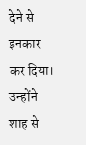देने से इनकार कर दिया। उन्होंने शाह से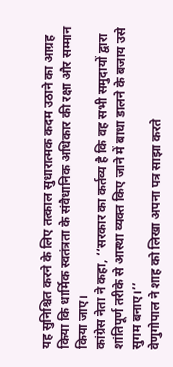यह सुनिश्चित करने के लिए तत्काल सुधारात्मक कदम उठाने का आग्रह किया कि धार्मिक स्वतंत्रता के संवैधानिक अधिकार की रक्षा और सम्मान किया जाए।
कांग्रेस नेता ने कहा, ‘‘सरकार का कर्तव्य है कि वह सभी समुदायों द्वारा शांतिपूर्ण तरीके से आस्था व्यक्त किए जाने में बाधा डालने के बजाय उसे सुगम बनाए।’’
वेणुगोपाल ने शाह को लिखा अपना पत्र साझा करते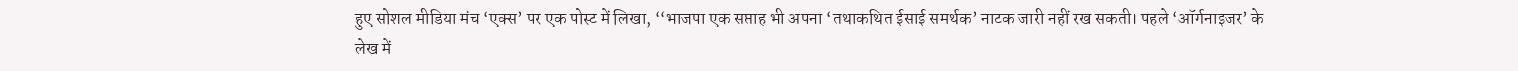हुए सोशल मीडिया मंच ‘एक्स’ पर एक पोस्ट में लिखा, ‘‘भाजपा एक सप्ताह भी अपना ‘तथाकथित ईसाई समर्थक’ नाटक जारी नहीं रख सकती। पहले ‘ऑर्गनाइजर’ के लेख में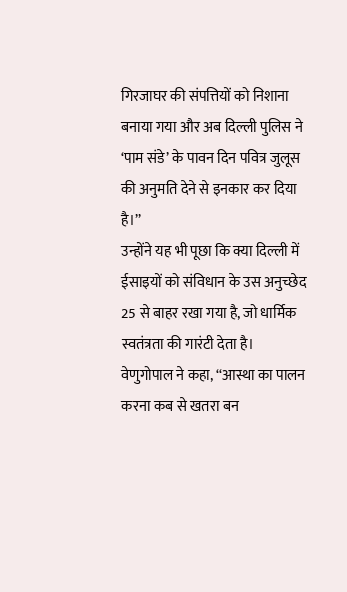गिरजाघर की संपत्तियों को निशाना बनाया गया और अब दिल्ली पुलिस ने ‘पाम संडे’ के पावन दिन पवित्र जुलूस की अनुमति देने से इनकार कर दिया है।’’
उन्होंने यह भी पूछा कि क्या दिल्ली में ईसाइयों को संविधान के उस अनुच्छेद 25 से बाहर रखा गया है, जो धार्मिक स्वतंत्रता की गारंटी देता है।
वेणुगोपाल ने कहा, ‘‘आस्था का पालन करना कब से खतरा बन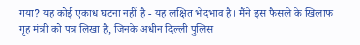गया? यह कोई एकाध घटना नहीं है - यह लक्षित भेदभाव है। मैंने इस फैसले के खिलाफ गृह मंत्री को पत्र लिखा है, जिनके अधीन दिल्ली पुलिस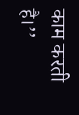काम करती है।’’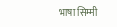भाषा सिम्मी